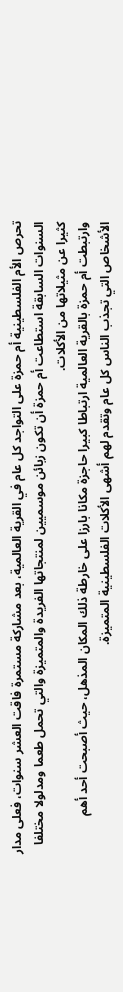تحرص الأم الفلسطينية أم حمزة على التواجد كل عام في القرية العالمية، بعد مشاركة مستمرة فاقت العشر سنوات، فعلى مدار السنوات السابقة استطاعت أم حمزة أن تكون زبائن موسميين لمنتجاتها الفريدة والمتميزة والتي تحمل طعما ومدلولا مختلفا كثيرا عن مثيلاتها من الأكلات.
وارتبطت أم حمزة بالقرية العالمية ارتباطا كبيرا حاجزة مكانا بارزا على خارطة ذلك المكان المذهل، حيث أصبحت أحد أهم الأشخاص التي تجذب الناس كل عام وتقدم لهم أشهى الأكلات الفلسطينية المتميزة.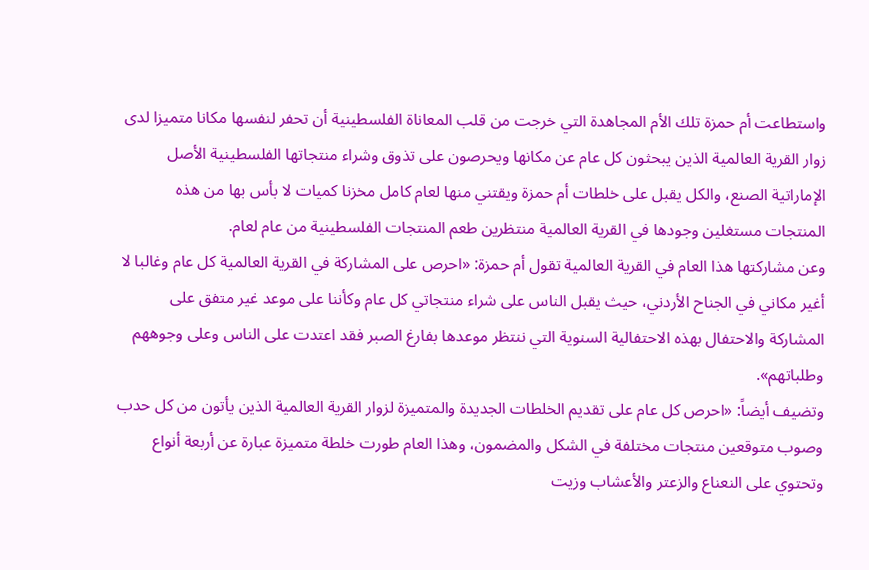واستطاعت أم حمزة تلك الأم المجاهدة التي خرجت من قلب المعاناة الفلسطينية أن تحفر لنفسها مكانا متميزا لدى زوار القرية العالمية الذين يبحثون كل عام عن مكانها ويحرصون على تذوق وشراء منتجاتها الفلسطينية الأصل الإماراتية الصنع، والكل يقبل على خلطات أم حمزة ويقتني منها لعام كامل مخزنا كميات لا بأس بها من هذه المنتجات مستغلين وجودها في القرية العالمية منتظرين طعم المنتجات الفلسطينية من عام لعام.
وعن مشاركتها هذا العام في القرية العالمية تقول أم حمزة: «احرص على المشاركة في القرية العالمية كل عام وغالبا لا أغير مكاني في الجناح الأردني، حيث يقبل الناس على شراء منتجاتي كل عام وكأننا على موعد غير متفق على المشاركة والاحتفال بهذه الاحتفالية السنوية التي ننتظر موعدها بفارغ الصبر فقد اعتدت على الناس وعلى وجوههم وطلباتهم».
وتضيف أيضاً: «احرص كل عام على تقديم الخلطات الجديدة والمتميزة لزوار القرية العالمية الذين يأتون من كل حدب وصوب متوقعين منتجات مختلفة في الشكل والمضمون، وهذا العام طورت خلطة متميزة عبارة عن أربعة أنواع وتحتوي على النعناع والزعتر والأعشاب وزيت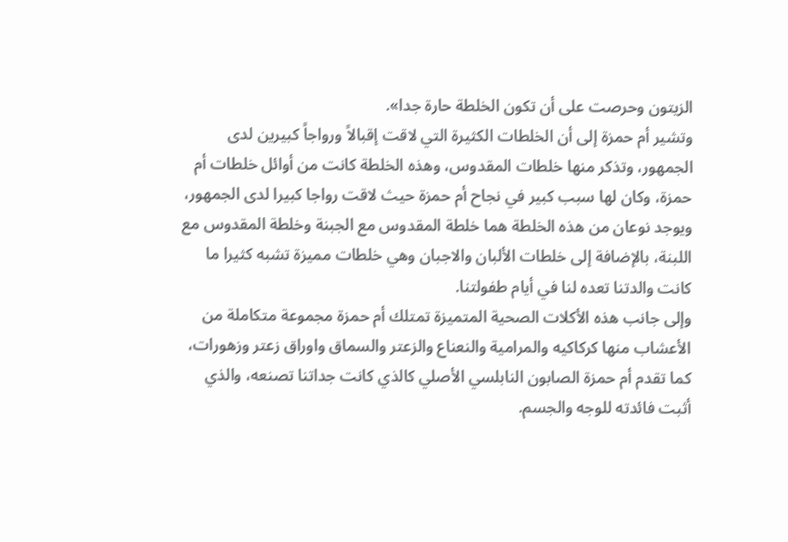الزيتون وحرصت على أن تكون الخلطة حارة جدا».
وتشير أم حمزة إلى أن الخلطات الكثيرة التي لاقت إقبالاً ورواجاً كبيرين لدى الجمهور، وتذكر منها خلطات المقدوس، وهذه الخلطة كانت من أوائل خلطات أم حمزة، وكان لها سبب كبير في نجاح أم حمزة حيث لاقت رواجا كبيرا لدى الجمهور، ويوجد نوعان من هذه الخلطة هما خلطة المقدوس مع الجبنة وخلطة المقدوس مع اللبنة، بالإضافة إلى خلطات الألبان والاجبان وهي خلطات مميزة تشبه كثيرا ما كانت والدتنا تعده لنا في أيام طفولتنا.
وإلى جانب هذه الأكلات الصحية المتميزة تمتلك أم حمزة مجموعة متكاملة من الأعشاب منها كركاكيه والمرامية والنعناع والزعتر والسماق واوراق زعتر وزهورات، كما تقدم أم حمزة الصابون النابلسي الأصلي كالذي كانت جداتنا تصنعه، والذي أثبت فائدته للوجه والجسم.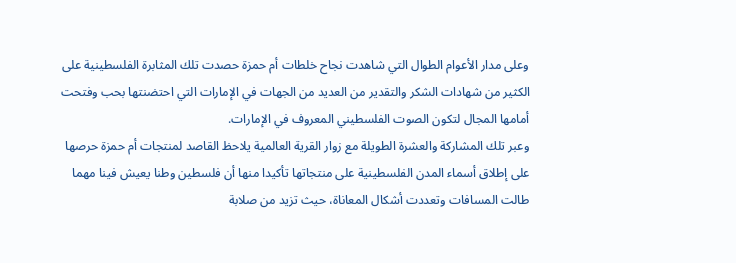وعلى مدار الأعوام الطوال التي شاهدت نجاح خلطات أم حمزة حصدت تلك المثابرة الفلسطينية على الكثير من شهادات الشكر والتقدير من العديد من الجهات في الإمارات التي احتضنتها بحب وفتحت أمامها المجال لتكون الصوت الفلسطيني المعروف في الإمارات.
وعبر تلك المشاركة والعشرة الطويلة مع زوار القرية العالمية يلاحظ القاصد لمنتجات أم حمزة حرصها على إطلاق أسماء المدن الفلسطينية على منتجاتها تأكيدا منها أن فلسطين وطنا يعيش فينا مهما طالت المسافات وتعددت أشكال المعاناة، حيث تزيد من صلابة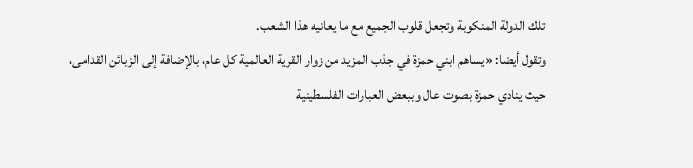تلك الدولة المنكوبة وتجعل قلوب الجميع مع ما يعانيه هذا الشعب.
وتقول أيضا: «يساهم ابني حمزة في جذب المزيد من زوار القرية العالمية كل عام، بالإضافة إلى الزبائن القدامى، حيث ينادي حمزة بصوت عال وببعض العبارات الفلسطينية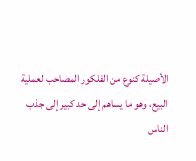الأصيلة كنوع من الفلكور المصاحب لعملية البيع، وهو ما يساهم إلى حد كبير إلى جذب الناس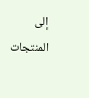إلى المنتجات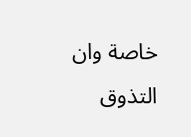خاصة وان التذوق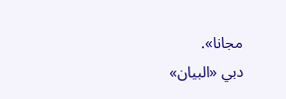مجانا».
دبي «البيان»